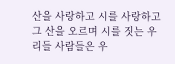산을 사랑하고 시를 사랑하고 그 산을 오르며 시를 짓는 우리들 사람들은 우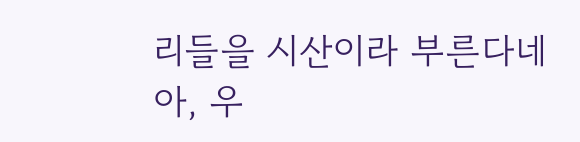리들을 시산이라 부른다네
아, 우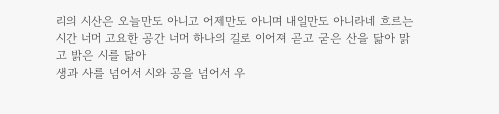리의 시산은 오늘만도 아니고 어제만도 아니며 내일만도 아니라네 흐르는 시간 너머 고요한 공간 너머 하나의 길로 이어져 곧고 굳은 산을 닮아 맑고 밝은 시를 닮아
생과 사를 넘어서 시와 공을 넘어서 우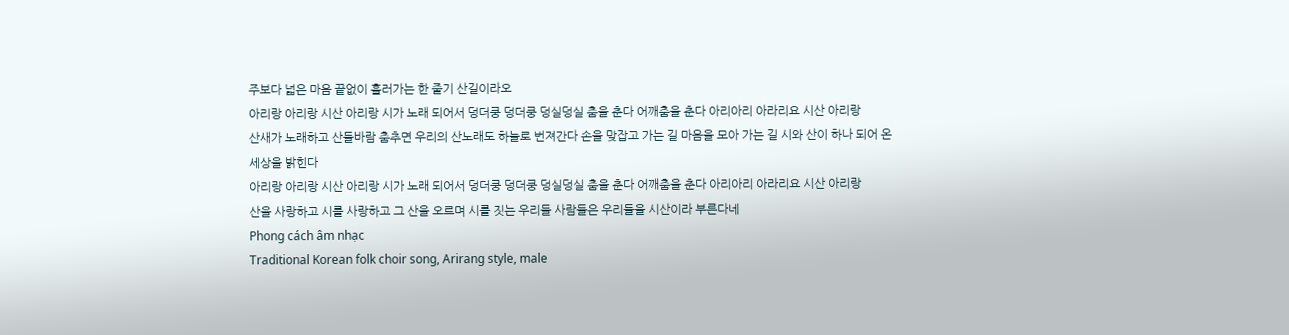주보다 넓은 마음 끝없이 흘러가는 한 줄기 산길이라오
아리랑 아리랑 시산 아리랑 시가 노래 되어서 덩더쿵 덩더쿵 덩실덩실 춤을 춘다 어깨춤을 춘다 아리아리 아라리요 시산 아리랑
산새가 노래하고 산들바람 춤추면 우리의 산노래도 하늘로 번져간다 손을 맞잡고 가는 길 마음을 모아 가는 길 시와 산이 하나 되어 온 세상을 밝힌다
아리랑 아리랑 시산 아리랑 시가 노래 되어서 덩더쿵 덩더쿵 덩실덩실 춤을 춘다 어깨춤을 춘다 아리아리 아라리요 시산 아리랑
산을 사랑하고 시를 사랑하고 그 산을 오르며 시를 짓는 우리들 사람들은 우리들을 시산이라 부른다네
Phong cách âm nhạc
Traditional Korean folk choir song, Arirang style, male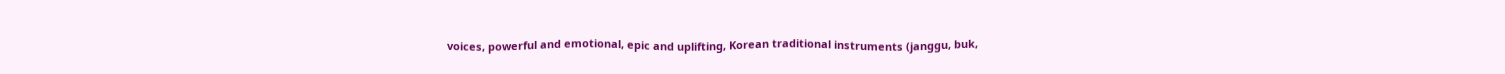voices, powerful and emotional, epic and uplifting, Korean traditional instruments (janggu, buk,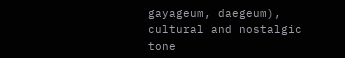gayageum, daegeum), cultural and nostalgic tone